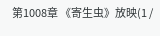第1008章 《寄生虫》放映(1 /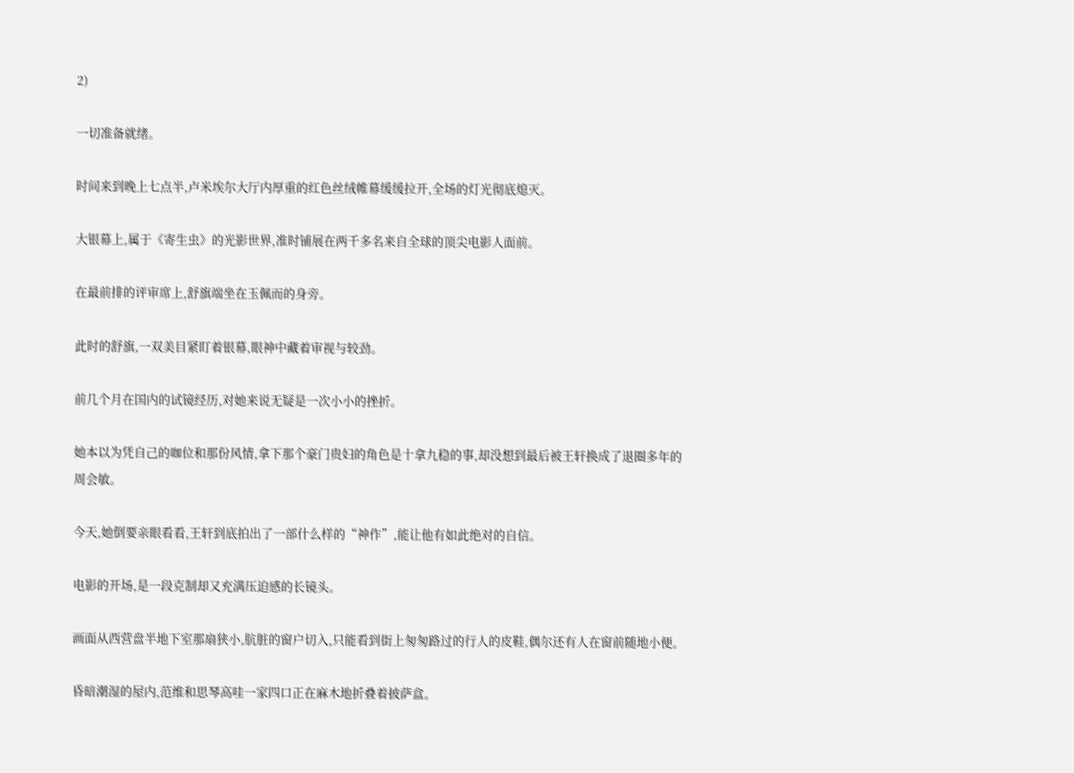2)

一切准备就绪。

时间来到晚上七点半,卢米埃尔大厅内厚重的红色丝绒帷幕缓缓拉开,全场的灯光彻底熄灭。

大银幕上,属于《寄生虫》的光影世界,准时铺展在两千多名来自全球的顶尖电影人面前。

在最前排的评审席上,舒旗端坐在玉佩而的身旁。

此时的舒旗,一双美目紧盯着银幕,眼神中藏着审视与较劲。

前几个月在国内的试镜经历,对她来说无疑是一次小小的挫折。

她本以为凭自己的咖位和那份风情,拿下那个豪门贵妇的角色是十拿九稳的事,却没想到最后被王轩换成了退圈多年的周会敏。

今天,她倒要亲眼看看,王轩到底拍出了一部什么样的“神作”,能让他有如此绝对的自信。

电影的开场,是一段克制却又充满压迫感的长镜头。

画面从西营盘半地下室那扇狭小,肮脏的窗户切入,只能看到街上匆匆路过的行人的皮鞋,偶尔还有人在窗前随地小便。

昏暗潮湿的屋内,范维和思琴高哇一家四口正在麻木地折叠着披萨盒。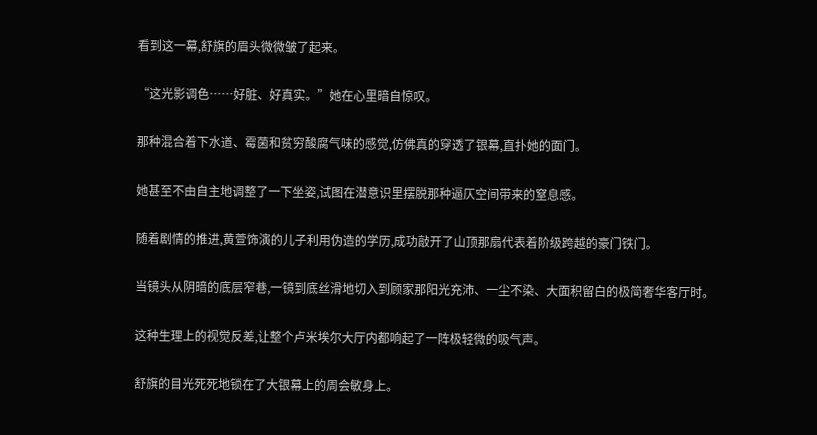看到这一幕,舒旗的眉头微微皱了起来。

“这光影调色……好脏、好真实。”她在心里暗自惊叹。

那种混合着下水道、霉菌和贫穷酸腐气味的感觉,仿佛真的穿透了银幕,直扑她的面门。

她甚至不由自主地调整了一下坐姿,试图在潜意识里摆脱那种逼仄空间带来的窒息感。

随着剧情的推进,黄萱饰演的儿子利用伪造的学历,成功敲开了山顶那扇代表着阶级跨越的豪门铁门。

当镜头从阴暗的底层窄巷,一镜到底丝滑地切入到顾家那阳光充沛、一尘不染、大面积留白的极简奢华客厅时。

这种生理上的视觉反差,让整个卢米埃尔大厅内都响起了一阵极轻微的吸气声。

舒旗的目光死死地锁在了大银幕上的周会敏身上。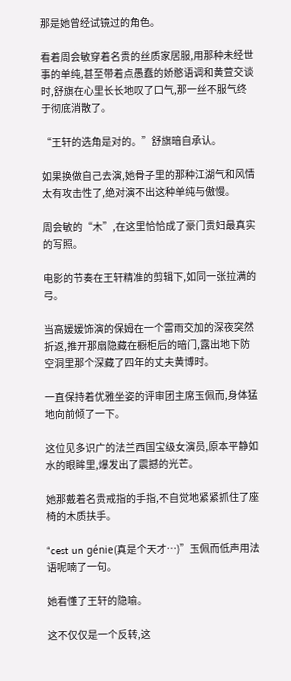那是她曾经试镜过的角色。

看着周会敏穿着名贵的丝质家居服,用那种未经世事的单纯,甚至带着点愚蠢的娇憨语调和黄萱交谈时,舒旗在心里长长地叹了口气,那一丝不服气终于彻底消散了。

“王轩的选角是对的。”舒旗暗自承认。

如果换做自己去演,她骨子里的那种江湖气和风情太有攻击性了,绝对演不出这种单纯与傲慢。

周会敏的“木”,在这里恰恰成了豪门贵妇最真实的写照。

电影的节奏在王轩精准的剪辑下,如同一张拉满的弓。

当高媛媛饰演的保姆在一个雷雨交加的深夜突然折返,推开那扇隐藏在橱柜后的暗门,露出地下防空洞里那个深藏了四年的丈夫黄博时。

一直保持着优雅坐姿的评审团主席玉佩而,身体猛地向前倾了一下。

这位见多识广的法兰西国宝级女演员,原本平静如水的眼眸里,爆发出了震撼的光芒。

她那戴着名贵戒指的手指,不自觉地紧紧抓住了座椅的木质扶手。

“cest un génie(真是个天才…)”玉佩而低声用法语呢喃了一句。

她看懂了王轩的隐喻。

这不仅仅是一个反转,这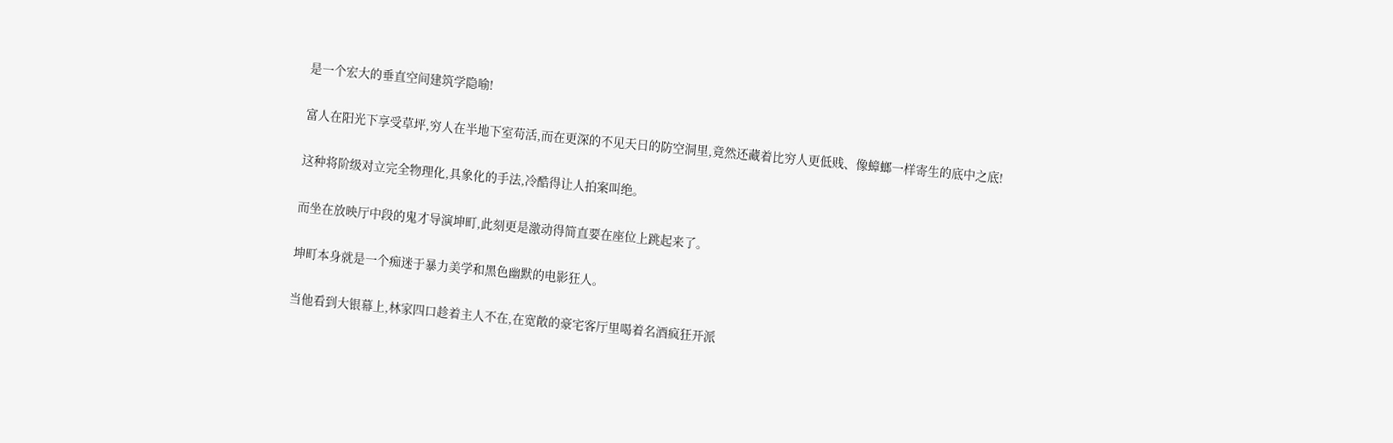是一个宏大的垂直空间建筑学隐喻!

富人在阳光下享受草坪,穷人在半地下室苟活,而在更深的不见天日的防空洞里,竟然还藏着比穷人更低贱、像蟑螂一样寄生的底中之底!

这种将阶级对立完全物理化,具象化的手法,冷酷得让人拍案叫绝。

而坐在放映厅中段的鬼才导演坤町,此刻更是激动得简直要在座位上跳起来了。

坤町本身就是一个痴迷于暴力美学和黑色幽默的电影狂人。

当他看到大银幕上,林家四口趁着主人不在,在宽敞的豪宅客厅里喝着名酒疯狂开派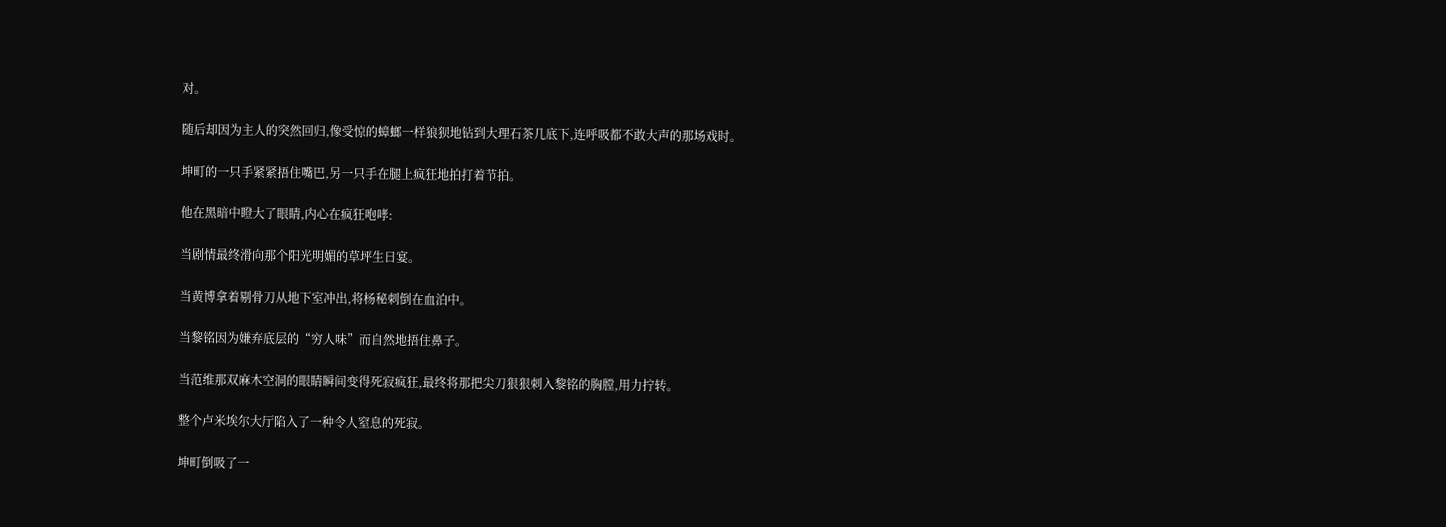对。

随后却因为主人的突然回归,像受惊的蟑螂一样狼狈地钻到大理石茶几底下,连呼吸都不敢大声的那场戏时。

坤町的一只手紧紧捂住嘴巴,另一只手在腿上疯狂地拍打着节拍。

他在黑暗中瞪大了眼睛,内心在疯狂咆哮:

当剧情最终滑向那个阳光明媚的草坪生日宴。

当黄博拿着剔骨刀从地下室冲出,将杨秘刺倒在血泊中。

当黎铭因为嫌弃底层的“穷人味”而自然地捂住鼻子。

当范维那双麻木空洞的眼睛瞬间变得死寂疯狂,最终将那把尖刀狠狠刺入黎铭的胸膛,用力拧转。

整个卢米埃尔大厅陷入了一种令人窒息的死寂。

坤町倒吸了一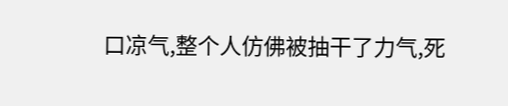口凉气,整个人仿佛被抽干了力气,死